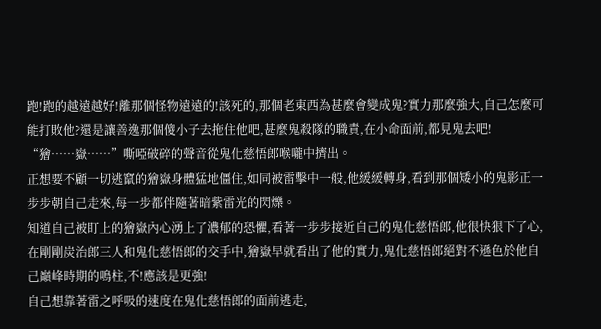跑!跑的越遠越好!離那個怪物遠遠的!該死的,那個老東西為甚麼會變成鬼?實力那麼強大,自己怎麼可能打敗他?還是讓善逸那個傻小子去拖住他吧,甚麼鬼殺隊的職責,在小命面前,都見鬼去吧!
“獪……嶽……”嘶啞破碎的聲音從鬼化慈悟郎喉嚨中擠出。
正想要不顧一切逃竄的獪嶽身體猛地僵住,如同被雷擊中一般,他緩緩轉身,看到那個矮小的鬼影正一步步朝自己走來,每一步都伴隨著暗紫雷光的閃爍。
知道自己被盯上的獪嶽內心湧上了濃郁的恐懼,看著一步步接近自己的鬼化慈悟郎,他很快狠下了心,在剛剛炭治郎三人和鬼化慈悟郎的交手中,獪嶽早就看出了他的實力,鬼化慈悟郎絕對不遜色於他自己巔峰時期的鳴柱,不!應該是更強!
自己想靠著雷之呼吸的速度在鬼化慈悟郎的面前逃走,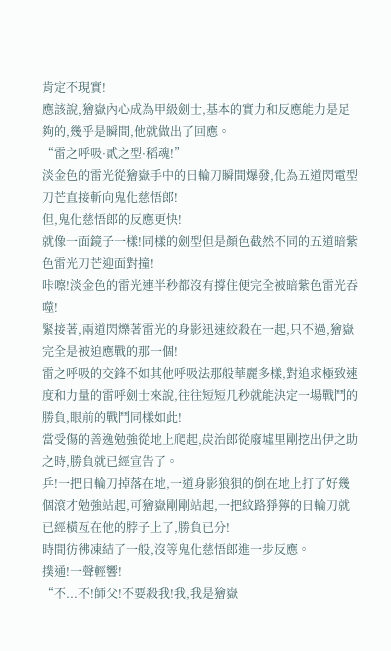肯定不現實!
應該說,獪嶽內心成為甲級劍士,基本的實力和反應能力是足夠的,幾乎是瞬間,他就做出了回應。
“雷之呼吸·貳之型·稻魂!”
淡金色的雷光從獪嶽手中的日輪刀瞬間爆發,化為五道閃電型刀芒直接斬向鬼化慈悟郎!
但,鬼化慈悟郎的反應更快!
就像一面鏡子一樣!同樣的劍型但是顏色截然不同的五道暗紫色雷光刀芒迎面對撞!
咔嚓!淡金色的雷光連半秒都沒有撐住便完全被暗紫色雷光吞噬!
緊接著,兩道閃爍著雷光的身影迅速絞殺在一起,只不過,獪嶽完全是被迫應戰的那一個!
雷之呼吸的交鋒不如其他呼吸法那般華麗多樣,對追求極致速度和力量的雷呼劍士來說,往往短短几秒就能決定一場戰鬥的勝負,眼前的戰鬥同樣如此!
當受傷的善逸勉強從地上爬起,炭治郎從廢墟里剛挖出伊之助之時,勝負就已經宣告了。
乒!一把日輪刀掉落在地,一道身影狼狽的倒在地上打了好幾個滾才勉強站起,可獪嶽剛剛站起,一把紋路猙獰的日輪刀就已經橫亙在他的脖子上了,勝負已分!
時間彷彿凍結了一般,沒等鬼化慈悟郎進一步反應。
撲通!一聲輕響!
“不...不!師父!不要殺我!我,我是獪嶽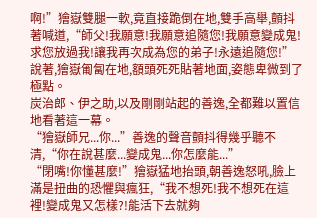啊!”獪嶽雙腿一軟,竟直接跪倒在地,雙手高舉,顫抖著喊道,“師父!我願意!我願意追隨您!我願意變成鬼!求您放過我!讓我再次成為您的弟子!永遠追隨您!”
說著,獪嶽匍匐在地,額頭死死貼著地面,姿態卑微到了極點。
炭治郎、伊之助,以及剛剛站起的善逸,全都難以置信地看著這一幕。
“獪嶽師兄...你...”善逸的聲音顫抖得幾乎聽不清,“你在說甚麼...變成鬼...你怎麼能...”
“閉嘴!你懂甚麼!”獪嶽猛地抬頭,朝善逸怒吼,臉上滿是扭曲的恐懼與瘋狂,“我不想死!我不想死在這裡!變成鬼又怎樣?!能活下去就夠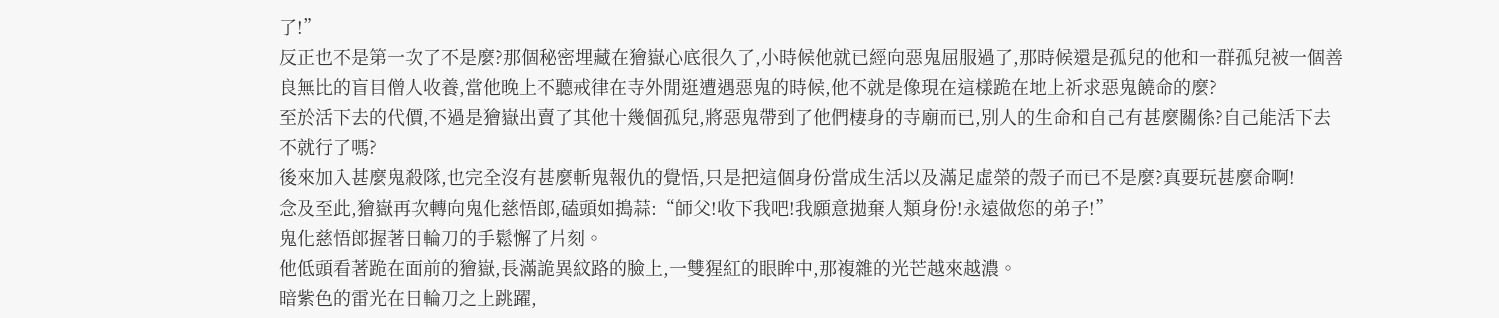了!”
反正也不是第一次了不是麼?那個秘密埋藏在獪嶽心底很久了,小時候他就已經向惡鬼屈服過了,那時候還是孤兒的他和一群孤兒被一個善良無比的盲目僧人收養,當他晚上不聽戒律在寺外閒逛遭遇惡鬼的時候,他不就是像現在這樣跪在地上祈求惡鬼饒命的麼?
至於活下去的代價,不過是獪嶽出賣了其他十幾個孤兒,將惡鬼帶到了他們棲身的寺廟而已,別人的生命和自己有甚麼關係?自己能活下去不就行了嗎?
後來加入甚麼鬼殺隊,也完全沒有甚麼斬鬼報仇的覺悟,只是把這個身份當成生活以及滿足虛榮的殼子而已不是麼?真要玩甚麼命啊!
念及至此,獪嶽再次轉向鬼化慈悟郎,磕頭如搗蒜:“師父!收下我吧!我願意拋棄人類身份!永遠做您的弟子!”
鬼化慈悟郎握著日輪刀的手鬆懈了片刻。
他低頭看著跪在面前的獪嶽,長滿詭異紋路的臉上,一雙猩紅的眼眸中,那複雜的光芒越來越濃。
暗紫色的雷光在日輪刀之上跳躍,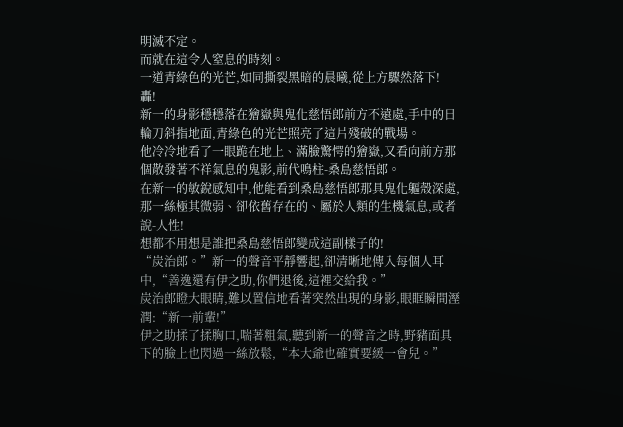明滅不定。
而就在這令人窒息的時刻。
一道青綠色的光芒,如同撕裂黑暗的晨曦,從上方驟然落下!
轟!
新一的身影穩穩落在獪嶽與鬼化慈悟郎前方不遠處,手中的日輪刀斜指地面,青綠色的光芒照亮了這片殘破的戰場。
他冷冷地看了一眼跪在地上、滿臉驚愕的獪嶽,又看向前方那個散發著不祥氣息的鬼影,前代鳴柱-桑島慈悟郎。
在新一的敏銳感知中,他能看到桑島慈悟郎那具鬼化軀殼深處,那一絲極其微弱、卻依舊存在的、屬於人類的生機氣息,或者說-人性!
想都不用想是誰把桑島慈悟郎變成這副樣子的!
“炭治郎。”新一的聲音平靜響起,卻清晰地傳入每個人耳中,“善逸還有伊之助,你們退後,這裡交給我。”
炭治郎瞪大眼睛,難以置信地看著突然出現的身影,眼眶瞬間溼潤:“新一前輩!”
伊之助揉了揉胸口,喘著粗氣,聽到新一的聲音之時,野豬面具下的臉上也閃過一絲放鬆,“本大爺也確實要緩一會兒。”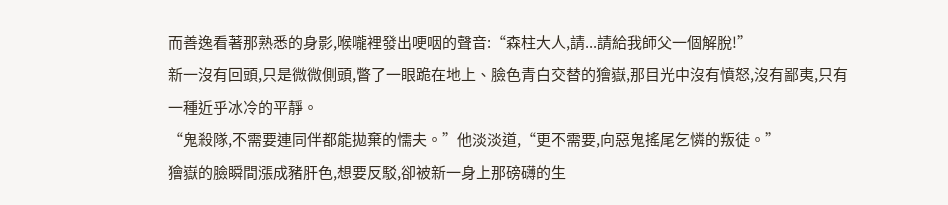而善逸看著那熟悉的身影,喉嚨裡發出哽咽的聲音:“森柱大人,請...請給我師父一個解脫!”
新一沒有回頭,只是微微側頭,瞥了一眼跪在地上、臉色青白交替的獪嶽,那目光中沒有憤怒,沒有鄙夷,只有一種近乎冰冷的平靜。
“鬼殺隊,不需要連同伴都能拋棄的懦夫。”他淡淡道,“更不需要,向惡鬼搖尾乞憐的叛徒。”
獪嶽的臉瞬間漲成豬肝色,想要反駁,卻被新一身上那磅礴的生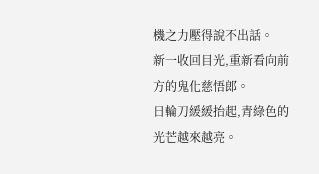機之力壓得說不出話。
新一收回目光,重新看向前方的鬼化慈悟郎。
日輪刀緩緩抬起,青綠色的光芒越來越亮。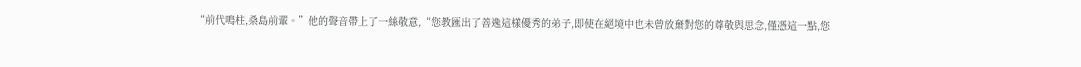“前代鳴柱,桑島前輩。”他的聲音帶上了一絲敬意,“您教匯出了善逸這樣優秀的弟子,即使在絕境中也未曾放棄對您的尊敬與思念,僅憑這一點,您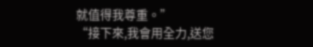就值得我尊重。”
“接下來,我會用全力,送您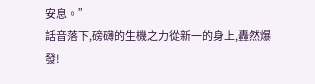安息。”
話音落下,磅礴的生機之力從新一的身上,轟然爆發!